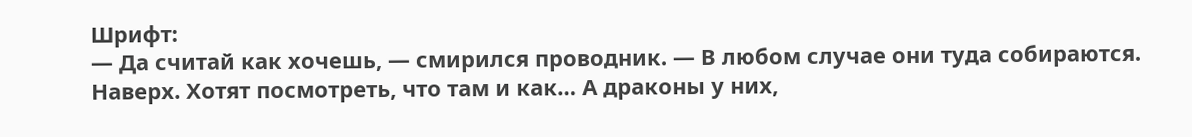Шрифт:
— Да считай как хочешь, — смирился проводник. — В любом случае они туда собираются. Наверх. Хотят посмотреть, что там и как… А драконы у них,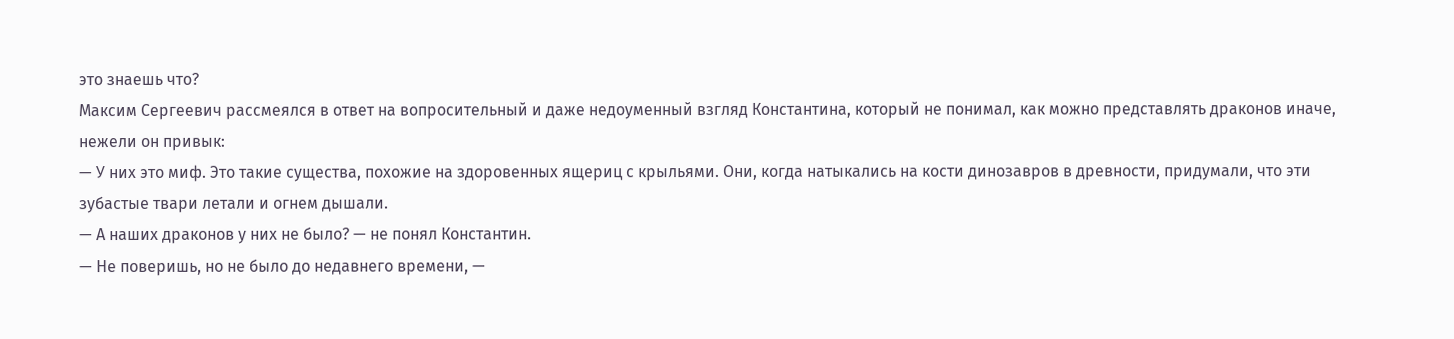это знаешь что?
Максим Сергеевич рассмеялся в ответ на вопросительный и даже недоуменный взгляд Константина, который не понимал, как можно представлять драконов иначе, нежели он привык:
— У них это миф. Это такие существа, похожие на здоровенных ящериц с крыльями. Они, когда натыкались на кости динозавров в древности, придумали, что эти зубастые твари летали и огнем дышали.
— А наших драконов у них не было? — не понял Константин.
— Не поверишь, но не было до недавнего времени, —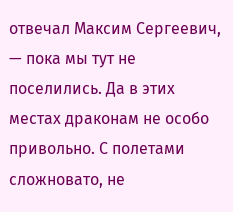отвечал Максим Сергеевич, — пока мы тут не поселились. Да в этих местах драконам не особо привольно. С полетами сложновато, не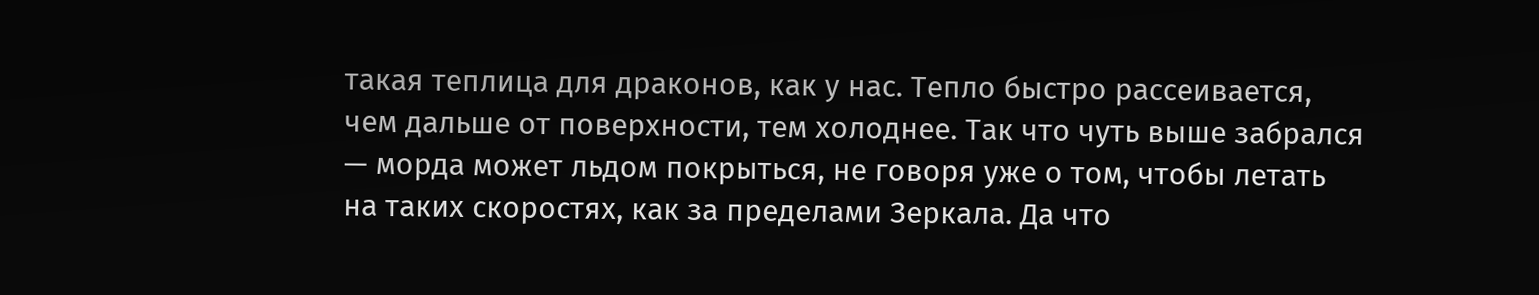такая теплица для драконов, как у нас. Тепло быстро рассеивается, чем дальше от поверхности, тем холоднее. Так что чуть выше забрался — морда может льдом покрыться, не говоря уже о том, чтобы летать на таких скоростях, как за пределами Зеркала. Да что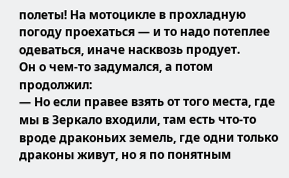полеты! На мотоцикле в прохладную погоду проехаться — и то надо потеплее одеваться, иначе насквозь продует.
Он о чем-то задумался, а потом продолжил:
— Но если правее взять от того места, где мы в Зеркало входили, там есть что-то вроде драконьих земель, где одни только драконы живут, но я по понятным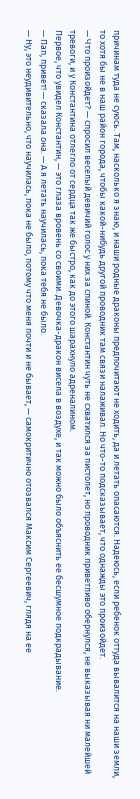причинам туда не суюсь. Там, насколько я знаю, и наши родные драконы предпочитают не ходить, да и летать опасаются. Надеюсь, если ребенок оттуда вывалится на наши земли, то хотя бы не в наш район города, чтобы какой-нибудь другой проводник там связи налаживал. Но что-то подсказывает, что однажды это произойдет.
— Что произойдет? — спросил веселый девичий голос у них за спиной. Константин чуть не схватился за пистолет, но проводник приветливо обернулся, не выказывая ни малейшей тревоги, и у Константина отлегло от сердца так же быстро, как до этого шарахнуло адреналином.
Первое, что увидел Константин, — это глаза вровень со своими. Девочка-дракон висела в воздухе, и так можно было объяснить ее бесшумное подкрадывание.
— Пап, привет! — сказала она. — А я летать научилась, пока тебя не было.
— Ну, это неудивительно, что научилась, пока не было, потому что меня почти и не бывает, — самокритично отозвался Максим Сергеевич, глядя на ее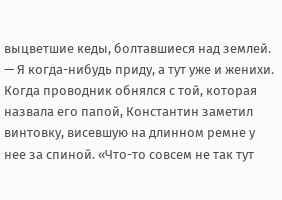выцветшие кеды, болтавшиеся над землей. — Я когда-нибудь приду, а тут уже и женихи.
Когда проводник обнялся с той, которая назвала его папой, Константин заметил винтовку, висевшую на длинном ремне у нее за спиной. «Что-то совсем не так тут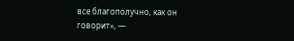все благополучно, как он говорит», —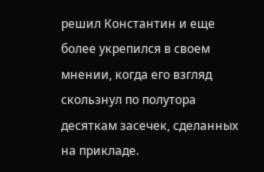решил Константин и еще более укрепился в своем мнении, когда его взгляд скользнул по полутора десяткам засечек, сделанных на прикладе.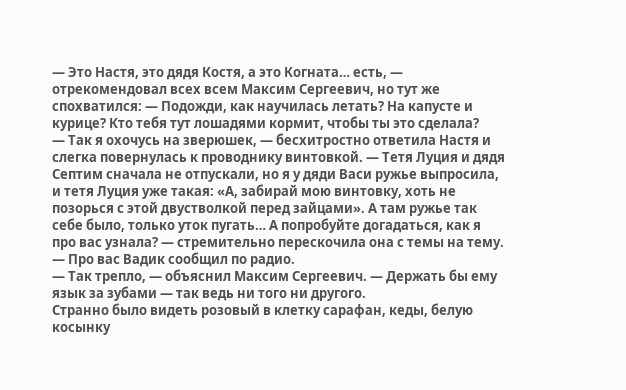— Это Настя, это дядя Костя, а это Когната… есть, — отрекомендовал всех всем Максим Сергеевич, но тут же спохватился: — Подожди, как научилась летать? На капусте и курице? Кто тебя тут лошадями кормит, чтобы ты это сделала?
— Так я охочусь на зверюшек, — бесхитростно ответила Настя и слегка повернулась к проводнику винтовкой. — Тетя Луция и дядя Септим сначала не отпускали, но я у дяди Васи ружье выпросила, и тетя Луция уже такая: «А, забирай мою винтовку, хоть не позорься с этой двустволкой перед зайцами». А там ружье так себе было, только уток пугать… А попробуйте догадаться, как я про вас узнала? — стремительно перескочила она с темы на тему. — Про вас Вадик сообщил по радио.
— Так трепло, — объяснил Максим Сергеевич. — Держать бы ему язык за зубами — так ведь ни того ни другого.
Странно было видеть розовый в клетку сарафан, кеды, белую косынку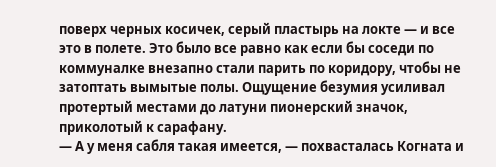поверх черных косичек, серый пластырь на локте — и все это в полете. Это было все равно как если бы соседи по коммуналке внезапно стали парить по коридору, чтобы не затоптать вымытые полы. Ощущение безумия усиливал протертый местами до латуни пионерский значок, приколотый к сарафану.
— А у меня сабля такая имеется, — похвасталась Когната и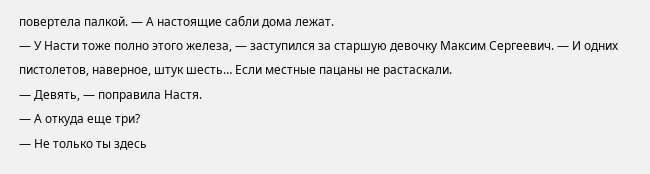повертела палкой. — А настоящие сабли дома лежат.
— У Насти тоже полно этого железа, — заступился за старшую девочку Максим Сергеевич. — И одних пистолетов, наверное, штук шесть… Если местные пацаны не растаскали.
— Девять, — поправила Настя.
— А откуда еще три?
— Не только ты здесь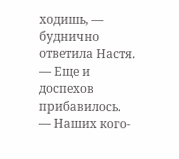ходишь, — буднично ответила Настя. — Еще и доспехов прибавилось.
— Наших кого-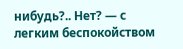нибудь?.. Нет? — с легким беспокойством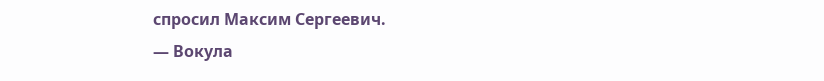спросил Максим Сергеевич.
— Вокула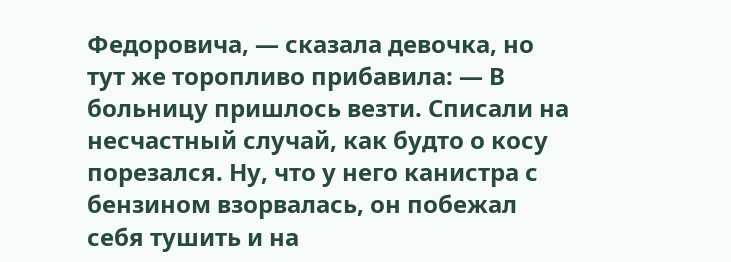Федоровича, — сказала девочка, но тут же торопливо прибавила: — В больницу пришлось везти. Списали на несчастный случай, как будто о косу порезался. Ну, что у него канистра с бензином взорвалась, он побежал себя тушить и на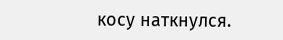косу наткнулся.